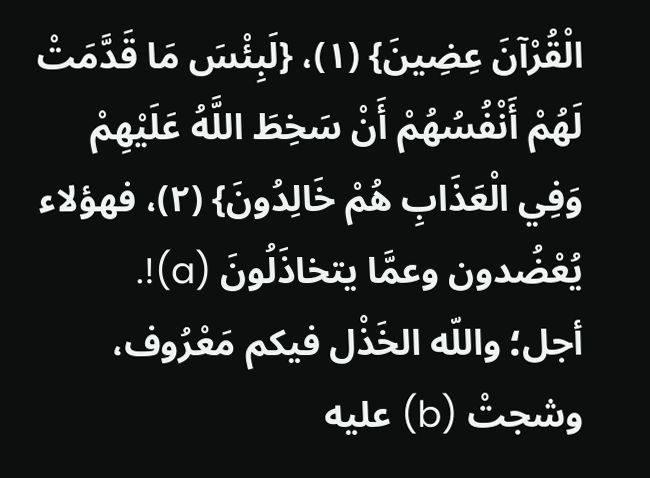الْقُرْآنَ عِضِينَ} (١)، {لَبِئْسَ مَا قَدَّمَتْ لَهُمْ أَنْفُسُهُمْ أَنْ سَخِطَ اللَّهُ عَلَيْهِمْ وَفِي الْعَذَابِ هُمْ خَالِدُونَ} (٢)، فهؤلاء يُعْضُدون وعمَّا يتخاذَلُونَ (a)!.
أجل؛ واللّه الخَذْل فيكم مَعْرُوف، وشجتْ (b) عليه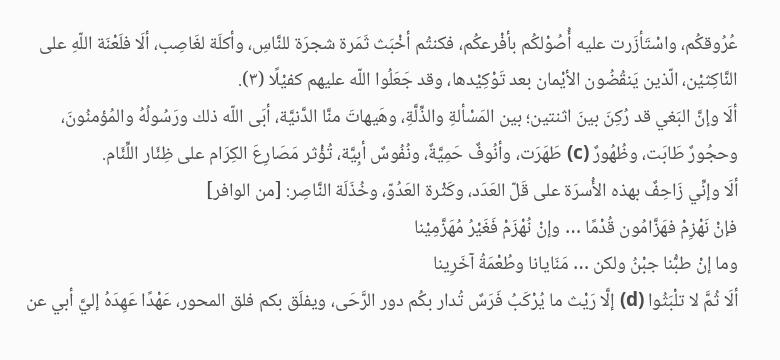عُرُوقكُم، واسْتَأزَرت عليه أُصُوْلكُم بأفْرعكُم، فكنتُم أخْبَث ثَمَرة شجرَة للنَّاسِ، وأكلَة لغَاصِب، ألَا فلَعْنَة اللّهِ على النَّاكِثيْن، الّذين يَنقُضُون الأيْمان بعد تَوْكِيْدها، وقد جَعَلُوا اللّه عليهم كفيْلًا (٣).
ألَا وإنَّ البَغي قد رُكِنَ بينَ اثنتين؛ بين المَسْألةِ والذِّلَّةِ، وهَيهاتَ منَّا الدَّنيَّة، أبَى اللّه ذلك ورَسُولُهُ والمُؤمنُونَ، وحجُورٌ طَابَت، وظُهُورٌ (c) طَهَرَت، وأنُوفٌ حَمِيَّةٌ، ونُفُوسٌ أبِيَّة، تُؤْثر مَصَارِعَ الكِرَام على ظِئَار اللِّئَام.
ألَا وإنِّي زَاحِفٌ بهذه الأُسرَة على قَلّ العَدَد، وكَثْرة العَدُوّ، وخُذَلَة النَّاصِر: [من الوافر]
فإنْ نَهْزِمْ فهَزَّامُون قُدْمًا … وإنْ نُهْزَمْ فَغَيْرُ مُهَزَّمِيْنا
وما إنْ طبُّنا جبْنُ ولكن … مَنَايانا وطُعْمَةُ آخَرِينا
ألَا ثُمَّ لا تلْبَثُوا (d) إلَّا رَيْث ما يُرْكَبُ فَرَسٌ تُدار بكُم دور الرَّحَى، ويفلَق بكم فلق المحور، عَهْدًا عَهِدَهُ إليَّ أبي عن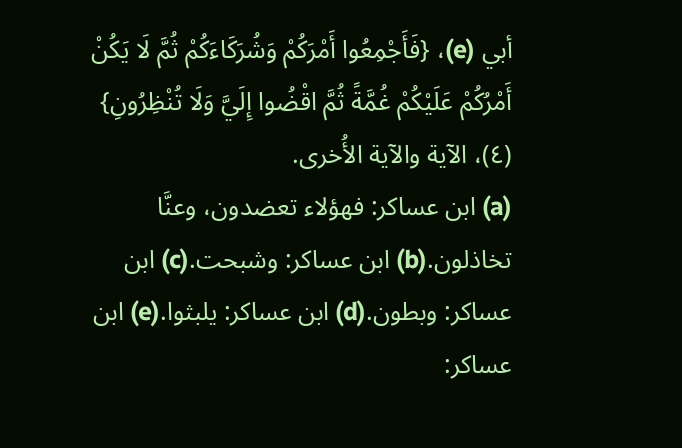أبي (e)، {فَأَجْمِعُوا أَمْرَكُمْ وَشُرَكَاءَكُمْ ثُمَّ لَا يَكُنْ أَمْرُكُمْ عَلَيْكُمْ غُمَّةً ثُمَّ اقْضُوا إِلَيَّ وَلَا تُنْظِرُونِ} (٤)، الآية والآية الأُخرى.
(a) ابن عساكر: فهؤلاء تعضدون، وعنَّا تخاذلون.(b) ابن عساكر: وشبحت.(c) ابن عساكر: وبطون.(d) ابن عساكر: يلبثوا.(e) ابن عساكر: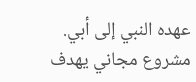عهده النبي إلى أبي.
مشروع مجاني يهدف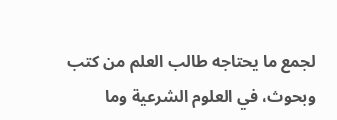لجمع ما يحتاجه طالب العلم من كتب وبحوث، في العلوم الشرعية وما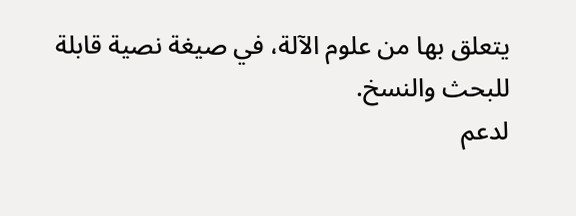يتعلق بها من علوم الآلة، في صيغة نصية قابلة للبحث والنسخ.
لدعم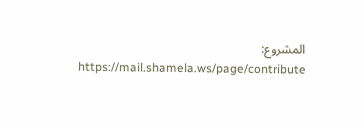المشروع: https://mail.shamela.ws/page/contribute